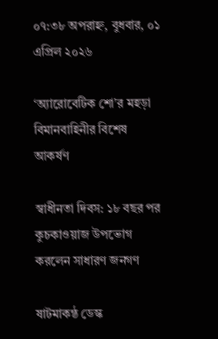০৭:৩৮ অপরাহ্ন, বুধবার, ০১ এপ্রিল ২০২৬

‘অ্যারোবেটিক শো’র মহড়া বিমানবাহিনীর বিশেষ আকর্ষণ

স্বাধীনতা দিবস: ১৮ বছর পর কুচকাওয়াজ উপভোগ করলেন সাধারণ জনগণ

ষাটমাকন্ঠ ডেস্ক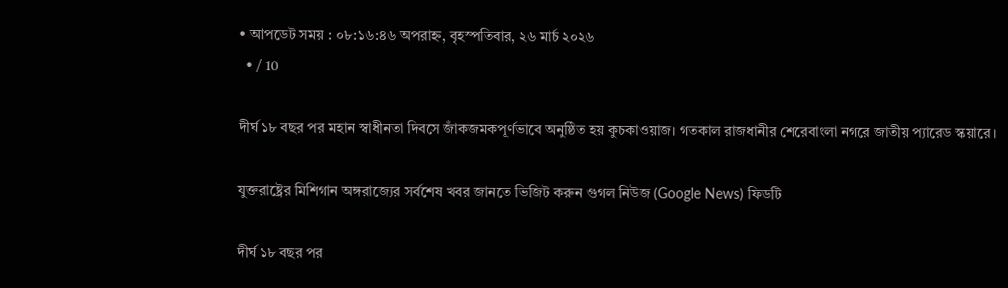• আপডেট সময় : ০৮:১৬:৪৬ অপরাহ্ন, বৃহস্পতিবার, ২৬ মার্চ ২০২৬
  • / 10

দীর্ঘ ১৮ বছর পর মহান স্বাধীনতা দিবসে জাঁকজমকপূর্ণভাবে অনুষ্ঠিত হয় কুচকাওয়াজ। গতকাল রাজধানীর শেরেবাংলা নগরে জাতীয় প্যারেড স্কয়ারে।

যুক্তরাষ্ট্রের মিশিগান অঙ্গরাজ্যের সর্বশেষ খবর জানতে ভিজিট করুন গুগল নিউজ (Google News) ফিডটি

দীর্ঘ ১৮ বছর পর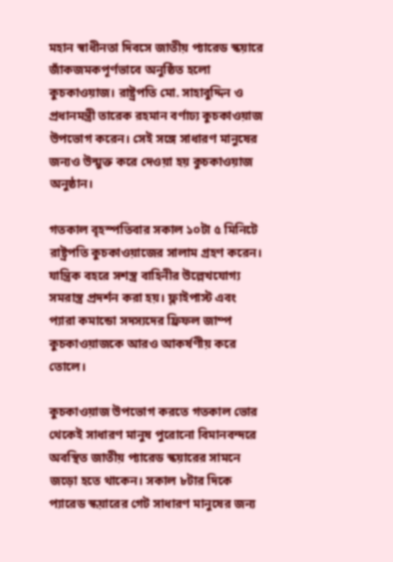মহান স্বাধীনতা দিবসে জাতীয় প্যারেড স্কয়ারে জাঁকজমকপূর্ণভাবে অনুষ্ঠিত হলো কুচকাওয়াজ। রাষ্ট্রপতি মো. সাহাবুদ্দিন ও প্রধানমন্ত্রী তারেক রহমান বর্ণাঢ্য কুচকাওয়াজ উপভোগ করেন। সেই সঙ্গে সাধারণ মানুষের জন্যও উন্মুক্ত করে দেওয়া হয় কুচকাওয়াজ অনুষ্ঠান।

গতকাল বৃহস্পতিবার সকাল ১০টা ৫ মিনিটে রাষ্ট্রপতি কুচকাওয়াজের সালাম গ্রহণ করেন। যান্ত্রিক বহরে সশস্ত্র বাহিনীর উল্লেখযোগ্য সমরাস্ত্র প্রদর্শন করা হয়। ফ্লাইপাস্ট এবং প্যারা কমান্ডো সদস্যদের ফ্রিফল জাম্প কুচকাওয়াজকে আরও আকর্ষণীয় করে তোলে।

কুচকাওয়াজ উপভোগ করতে গতকাল ভোর থেকেই সাধারণ মানুষ পুরোনো বিমানবন্দরে অবস্থিত জাতীয় প্যারেড স্কয়ারের সামনে জড়ো হতে থাকেন। সকাল ৮টার দিকে প্যারেড স্কয়ারের গেট সাধারণ মানুষের জন্য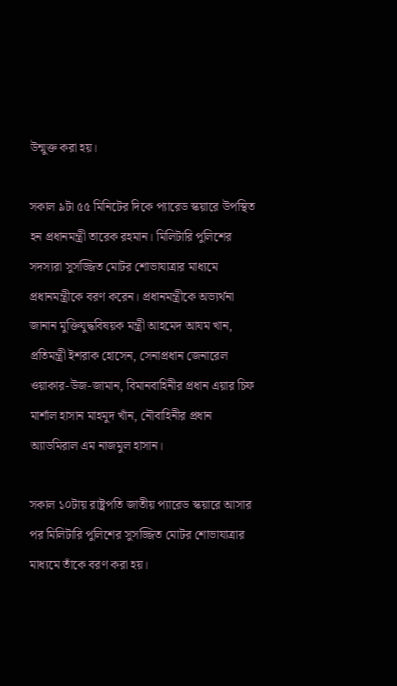উন্মুক্ত করা হয়।

সকাল ৯টা ৫৫ মিনিটের দিকে প্যারেড স্কয়ারে উপস্থিত হন প্রধানমন্ত্রী তারেক রহমান। মিলিটারি পুলিশের সদস্যরা সুসজ্জিত মোটর শোভাযাত্রার মাধ্যমে প্রধানমন্ত্রীকে বরণ করেন। প্রধানমন্ত্রীকে অভ্যর্থনা জানান মুক্তিযুদ্ধবিষয়ক মন্ত্রী আহমেদ আযম খান, প্রতিমন্ত্রী ইশরাক হোসেন, সেনাপ্রধান জেনারেল ওয়াকার-উজ-জামান, বিমানবাহিনীর প্রধান এয়ার চিফ মার্শাল হাসান মাহমুদ খাঁন, নৌবাহিনীর প্রধান অ্যাডমিরাল এম নাজমুল হাসান।

সকাল ১০টায় রাষ্ট্রপতি জাতীয় প্যারেড স্কয়ারে আসার পর মিলিটারি পুলিশের সুসজ্জিত মোটর শোভাযাত্রার মাধ্যমে তাঁকে বরণ করা হয়।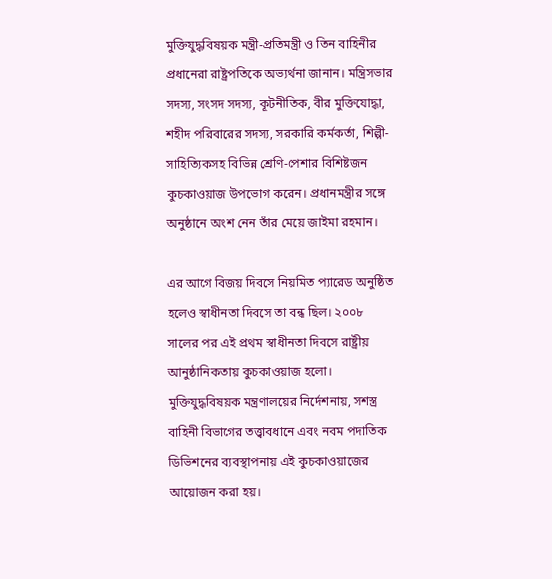মুক্তিযুদ্ধবিষয়ক মন্ত্রী-প্রতিমন্ত্রী ও তিন বাহিনীর প্রধানেরা রাষ্ট্রপতিকে অভ্যর্থনা জানান। মন্ত্রিসভার সদস্য, সংসদ সদস্য, কূটনীতিক, বীর মুক্তিযোদ্ধা, শহীদ পরিবারের সদস্য, সরকারি কর্মকর্তা, শিল্পী-সাহিত্যিকসহ বিভিন্ন শ্রেণি-পেশার বিশিষ্টজন কুচকাওয়াজ উপভোগ করেন। প্রধানমন্ত্রীর সঙ্গে অনুষ্ঠানে অংশ নেন তাঁর মেয়ে জাইমা রহমান।

এর আগে বিজয় দিবসে নিয়মিত প্যারেড অনুষ্ঠিত হলেও স্বাধীনতা দিবসে তা বন্ধ ছিল। ২০০৮ সালের পর এই প্রথম স্বাধীনতা দিবসে রাষ্ট্রীয় আনুষ্ঠানিকতায় কুচকাওয়াজ হলো। মুক্তিযুদ্ধবিষয়ক মন্ত্রণালয়ের নির্দেশনায়, সশস্ত্র বাহিনী বিভাগের তত্ত্বাবধানে এবং নবম পদাতিক ডিভিশনের ব্যবস্থাপনায় এই কুচকাওয়াজের আয়োজন করা হয়।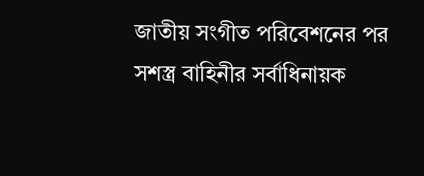জাতীয় সংগীত পরিবেশনের পর সশস্ত্র বাহিনীর সর্বাধিনায়ক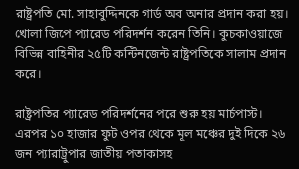রাষ্ট্রপতি মো. সাহাবুদ্দিনকে গার্ড অব অনার প্রদান করা হয়। খোলা জিপে প্যারেড পরিদর্শন করেন তিনি। কুচকাওয়াজে বিভিন্ন বাহিনীর ২৫টি কন্টিনজেন্ট রাষ্ট্রপতিকে সালাম প্রদান করে।

রাষ্ট্রপতির প্যারেড পরিদর্শনের পরে শুরু হয় মার্চপাস্ট। এরপর ১০ হাজার ফুট ওপর থেকে মূল মঞ্চের দুই দিকে ২৬ জন প্যারাট্রুপার জাতীয় পতাকাসহ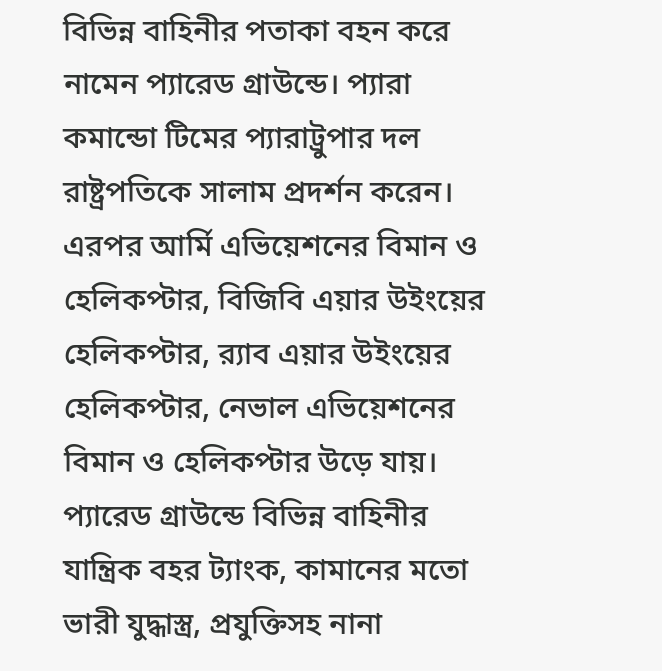বিভিন্ন বাহিনীর পতাকা বহন করে নামেন প্যারেড গ্রাউন্ডে। প্যারা কমান্ডো টিমের প্যারাট্রুপার দল রাষ্ট্রপতিকে সালাম প্রদর্শন করেন। এরপর আর্মি এভিয়েশনের বিমান ও হেলিকপ্টার, বিজিবি এয়ার উইংয়ের হেলিকপ্টার, র‍্যাব এয়ার উইংয়ের হেলিকপ্টার, নেভাল এভিয়েশনের বিমান ও হেলিকপ্টার উড়ে যায়। প্যারেড গ্রাউন্ডে বিভিন্ন বাহিনীর যান্ত্রিক বহর ট্যাংক, কামানের মতো ভারী যুদ্ধাস্ত্র, প্রযুক্তিসহ নানা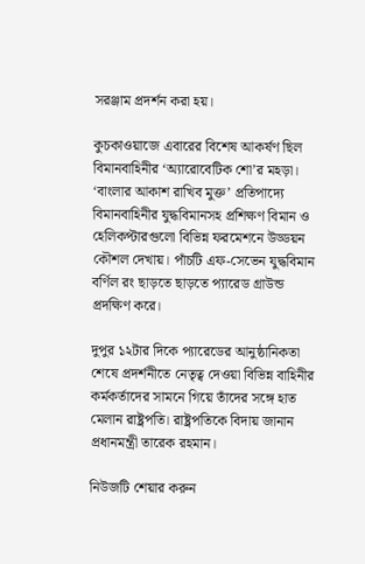সরঞ্জাম প্রদর্শন করা হয়।

কুচকাওয়াজে এবারের বিশেষ আকর্ষণ ছিল বিমানবাহিনীর ‘অ্যারোবেটিক শো’র মহড়া। ‘বাংলার আকাশ রাখিব মুক্ত’ প্রতিপাদ্যে বিমানবাহিনীর যুদ্ধবিমানসহ প্রশিক্ষণ বিমান ও হেলিকপ্টারগুলো বিভিন্ন ফরমেশনে উড্ডয়ন কৌশল দেখায়। পাঁচটি এফ-সেভেন যুদ্ধবিমান বর্ণিল রং ছাড়তে ছাড়তে প্যারেড গ্রাউন্ড প্রদক্ষিণ করে।

দুপুর ১২টার দিকে প্যারেডের আনুষ্ঠানিকতা শেষে প্রদর্শনীতে নেতৃত্ব দেওয়া বিভিন্ন বাহিনীর কর্মকর্তাদের সামনে গিয়ে তাঁদের সঙ্গে হাত মেলান রাষ্ট্রপতি। রাষ্ট্রপতিকে বিদায় জানান প্রধানমন্ত্রী তারেক রহমান।

নিউজটি শেয়ার করুন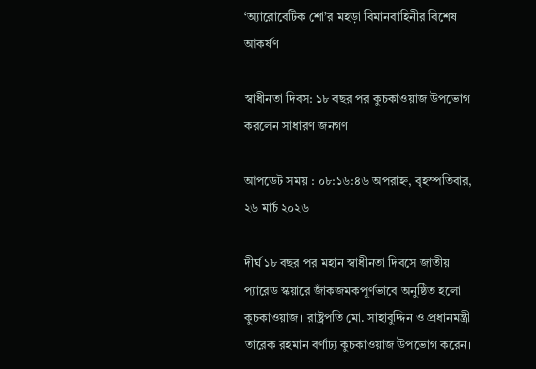‘অ্যারোবেটিক শো’র মহড়া বিমানবাহিনীর বিশেষ আকর্ষণ

স্বাধীনতা দিবস: ১৮ বছর পর কুচকাওয়াজ উপভোগ করলেন সাধারণ জনগণ

আপডেট সময় : ০৮:১৬:৪৬ অপরাহ্ন, বৃহস্পতিবার, ২৬ মার্চ ২০২৬

দীর্ঘ ১৮ বছর পর মহান স্বাধীনতা দিবসে জাতীয় প্যারেড স্কয়ারে জাঁকজমকপূর্ণভাবে অনুষ্ঠিত হলো কুচকাওয়াজ। রাষ্ট্রপতি মো. সাহাবুদ্দিন ও প্রধানমন্ত্রী তারেক রহমান বর্ণাঢ্য কুচকাওয়াজ উপভোগ করেন।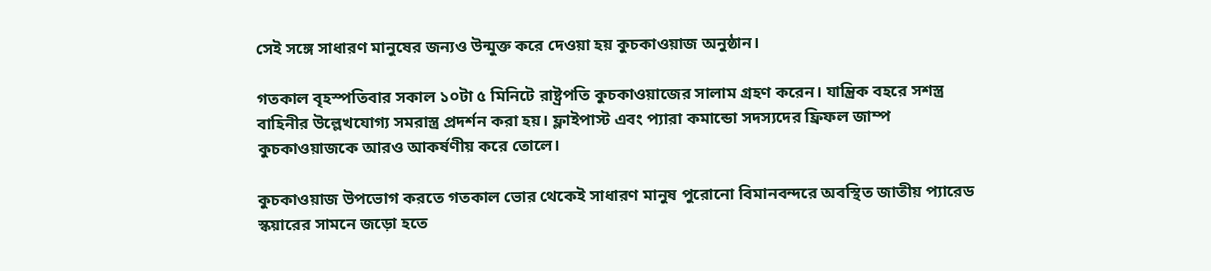সেই সঙ্গে সাধারণ মানুষের জন্যও উন্মুক্ত করে দেওয়া হয় কুচকাওয়াজ অনুষ্ঠান।

গতকাল বৃহস্পতিবার সকাল ১০টা ৫ মিনিটে রাষ্ট্রপতি কুচকাওয়াজের সালাম গ্রহণ করেন। যান্ত্রিক বহরে সশস্ত্র বাহিনীর উল্লেখযোগ্য সমরাস্ত্র প্রদর্শন করা হয়। ফ্লাইপাস্ট এবং প্যারা কমান্ডো সদস্যদের ফ্রিফল জাম্প কুচকাওয়াজকে আরও আকর্ষণীয় করে তোলে।

কুচকাওয়াজ উপভোগ করতে গতকাল ভোর থেকেই সাধারণ মানুষ পুরোনো বিমানবন্দরে অবস্থিত জাতীয় প্যারেড স্কয়ারের সামনে জড়ো হতে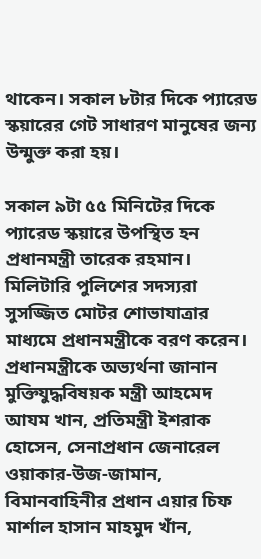থাকেন। সকাল ৮টার দিকে প্যারেড স্কয়ারের গেট সাধারণ মানুষের জন্য উন্মুক্ত করা হয়।

সকাল ৯টা ৫৫ মিনিটের দিকে প্যারেড স্কয়ারে উপস্থিত হন প্রধানমন্ত্রী তারেক রহমান। মিলিটারি পুলিশের সদস্যরা সুসজ্জিত মোটর শোভাযাত্রার মাধ্যমে প্রধানমন্ত্রীকে বরণ করেন। প্রধানমন্ত্রীকে অভ্যর্থনা জানান মুক্তিযুদ্ধবিষয়ক মন্ত্রী আহমেদ আযম খান, প্রতিমন্ত্রী ইশরাক হোসেন, সেনাপ্রধান জেনারেল ওয়াকার-উজ-জামান, বিমানবাহিনীর প্রধান এয়ার চিফ মার্শাল হাসান মাহমুদ খাঁন,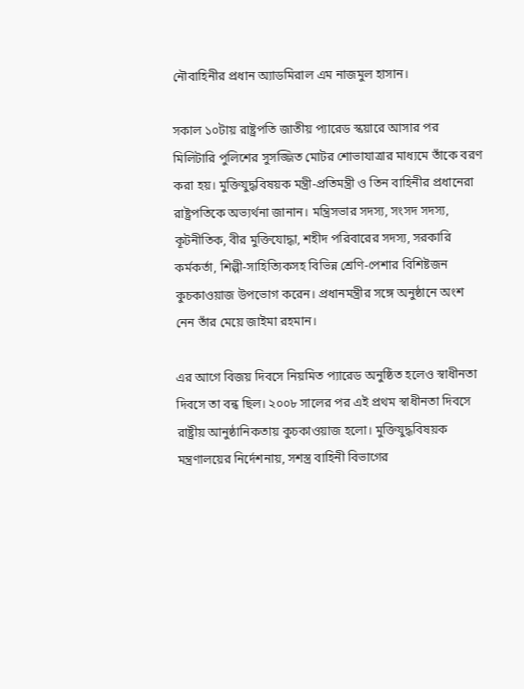নৌবাহিনীর প্রধান অ্যাডমিরাল এম নাজমুল হাসান।

সকাল ১০টায় রাষ্ট্রপতি জাতীয় প্যারেড স্কয়ারে আসার পর মিলিটারি পুলিশের সুসজ্জিত মোটর শোভাযাত্রার মাধ্যমে তাঁকে বরণ করা হয়। মুক্তিযুদ্ধবিষয়ক মন্ত্রী-প্রতিমন্ত্রী ও তিন বাহিনীর প্রধানেরা রাষ্ট্রপতিকে অভ্যর্থনা জানান। মন্ত্রিসভার সদস্য, সংসদ সদস্য, কূটনীতিক, বীর মুক্তিযোদ্ধা, শহীদ পরিবারের সদস্য, সরকারি কর্মকর্তা, শিল্পী-সাহিত্যিকসহ বিভিন্ন শ্রেণি-পেশার বিশিষ্টজন কুচকাওয়াজ উপভোগ করেন। প্রধানমন্ত্রীর সঙ্গে অনুষ্ঠানে অংশ নেন তাঁর মেয়ে জাইমা রহমান।

এর আগে বিজয় দিবসে নিয়মিত প্যারেড অনুষ্ঠিত হলেও স্বাধীনতা দিবসে তা বন্ধ ছিল। ২০০৮ সালের পর এই প্রথম স্বাধীনতা দিবসে রাষ্ট্রীয় আনুষ্ঠানিকতায় কুচকাওয়াজ হলো। মুক্তিযুদ্ধবিষয়ক মন্ত্রণালয়ের নির্দেশনায়, সশস্ত্র বাহিনী বিভাগের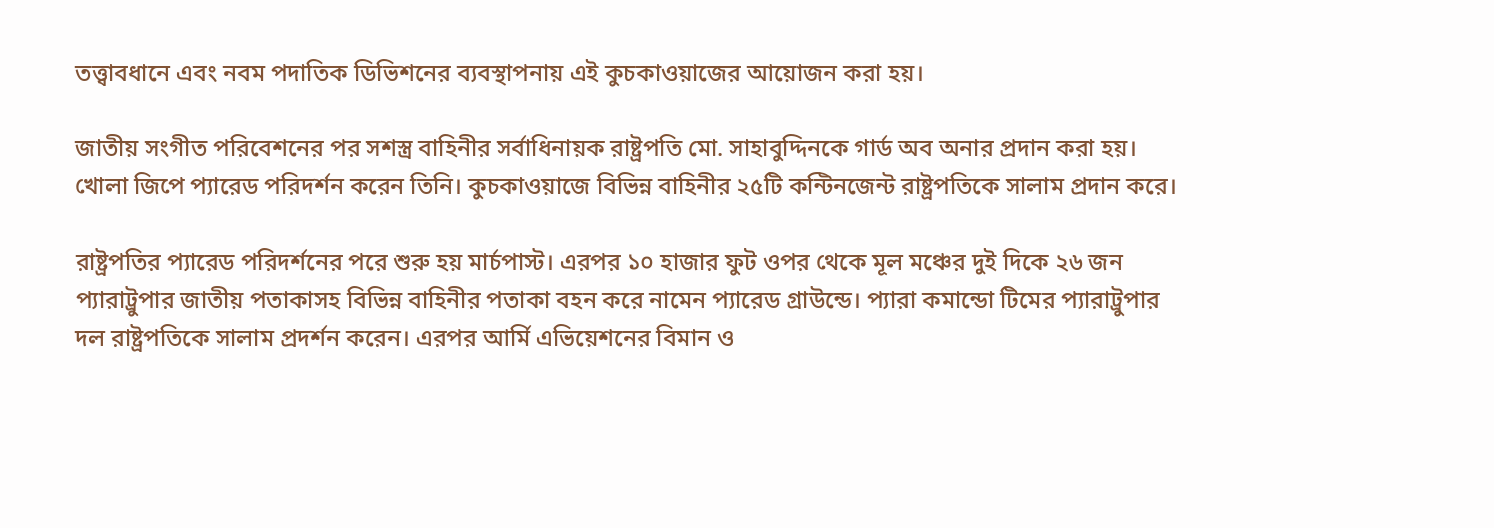তত্ত্বাবধানে এবং নবম পদাতিক ডিভিশনের ব্যবস্থাপনায় এই কুচকাওয়াজের আয়োজন করা হয়।

জাতীয় সংগীত পরিবেশনের পর সশস্ত্র বাহিনীর সর্বাধিনায়ক রাষ্ট্রপতি মো. সাহাবুদ্দিনকে গার্ড অব অনার প্রদান করা হয়। খোলা জিপে প্যারেড পরিদর্শন করেন তিনি। কুচকাওয়াজে বিভিন্ন বাহিনীর ২৫টি কন্টিনজেন্ট রাষ্ট্রপতিকে সালাম প্রদান করে।

রাষ্ট্রপতির প্যারেড পরিদর্শনের পরে শুরু হয় মার্চপাস্ট। এরপর ১০ হাজার ফুট ওপর থেকে মূল মঞ্চের দুই দিকে ২৬ জন প্যারাট্রুপার জাতীয় পতাকাসহ বিভিন্ন বাহিনীর পতাকা বহন করে নামেন প্যারেড গ্রাউন্ডে। প্যারা কমান্ডো টিমের প্যারাট্রুপার দল রাষ্ট্রপতিকে সালাম প্রদর্শন করেন। এরপর আর্মি এভিয়েশনের বিমান ও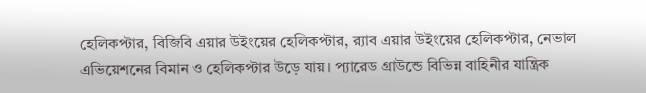হেলিকপ্টার, বিজিবি এয়ার উইংয়ের হেলিকপ্টার, র‍্যাব এয়ার উইংয়ের হেলিকপ্টার, নেভাল এভিয়েশনের বিমান ও হেলিকপ্টার উড়ে যায়। প্যারেড গ্রাউন্ডে বিভিন্ন বাহিনীর যান্ত্রিক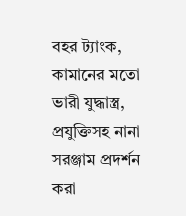বহর ট্যাংক, কামানের মতো ভারী যুদ্ধাস্ত্র, প্রযুক্তিসহ নানা সরঞ্জাম প্রদর্শন করা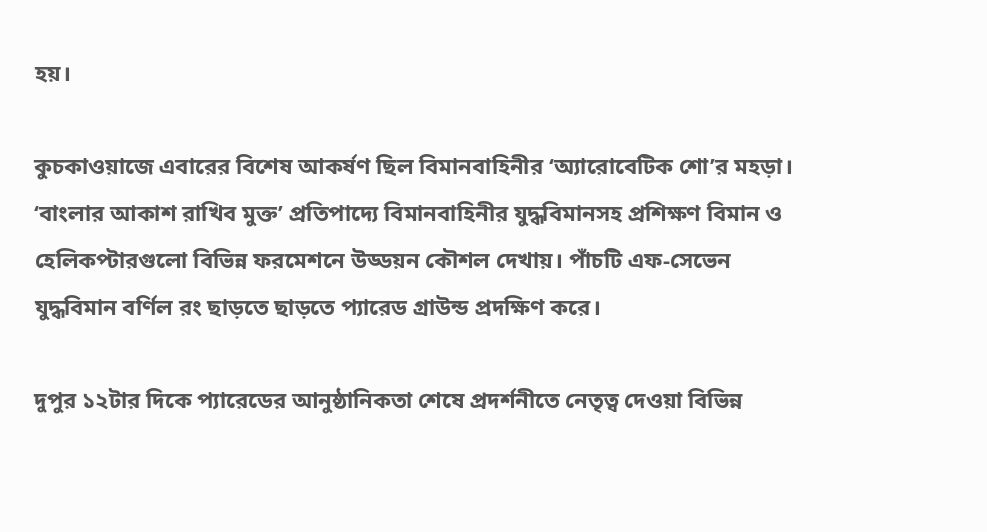হয়।

কুচকাওয়াজে এবারের বিশেষ আকর্ষণ ছিল বিমানবাহিনীর ‘অ্যারোবেটিক শো’র মহড়া। ‘বাংলার আকাশ রাখিব মুক্ত’ প্রতিপাদ্যে বিমানবাহিনীর যুদ্ধবিমানসহ প্রশিক্ষণ বিমান ও হেলিকপ্টারগুলো বিভিন্ন ফরমেশনে উড্ডয়ন কৌশল দেখায়। পাঁচটি এফ-সেভেন যুদ্ধবিমান বর্ণিল রং ছাড়তে ছাড়তে প্যারেড গ্রাউন্ড প্রদক্ষিণ করে।

দুপুর ১২টার দিকে প্যারেডের আনুষ্ঠানিকতা শেষে প্রদর্শনীতে নেতৃত্ব দেওয়া বিভিন্ন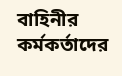বাহিনীর কর্মকর্তাদের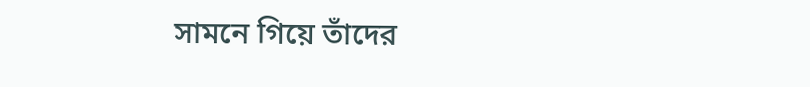সামনে গিয়ে তাঁদের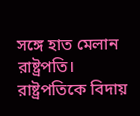সঙ্গে হাত মেলান রাষ্ট্রপতি। রাষ্ট্রপতিকে বিদায়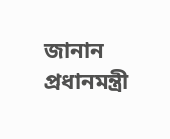জানান প্রধানমন্ত্রী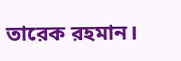তারেক রহমান।